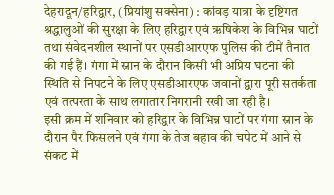देहरादून/हरिद्वार, (प्रियांशु सक्सेना) : कांवड़ यात्रा के दृष्टिगत श्रद्धालुओं की सुरक्षा के लिए हरिद्वार एवं ऋषिकेश के विभिन्न घाटों तथा संवेदनशील स्थानों पर एसडीआरएफ पुलिस की टीमें तैनात की गई हैं। गंगा में स्नान के दौरान किसी भी अप्रिय घटना की स्थिति से निपटने के लिए एसडीआरएफ जवानों द्वारा पूरी सतर्कता एवं तत्परता के साथ लगातार निगरानी रखी जा रही है।
इसी क्रम में शनिवार को हरिद्वार के विभिन्न घाटों पर गंगा स्नान के दौरान पैर फिसलने एवं गंगा के तेज बहाव की चपेट में आने से संकट में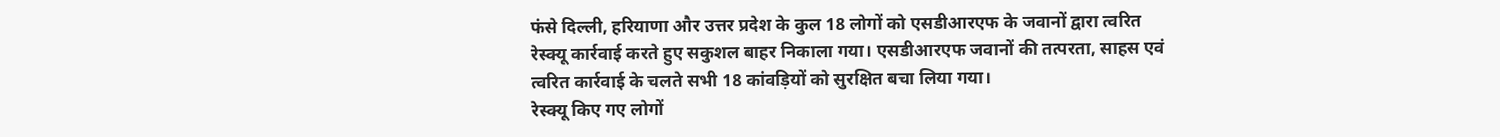फंसे दिल्ली, हरियाणा और उत्तर प्रदेश के कुल 18 लोगों को एसडीआरएफ के जवानों द्वारा त्वरित रेस्क्यू कार्रवाई करते हुए सकुशल बाहर निकाला गया। एसडीआरएफ जवानों की तत्परता, साहस एवं त्वरित कार्रवाई के चलते सभी 18 कांवड़ियों को सुरक्षित बचा लिया गया।
रेस्क्यू किए गए लोगों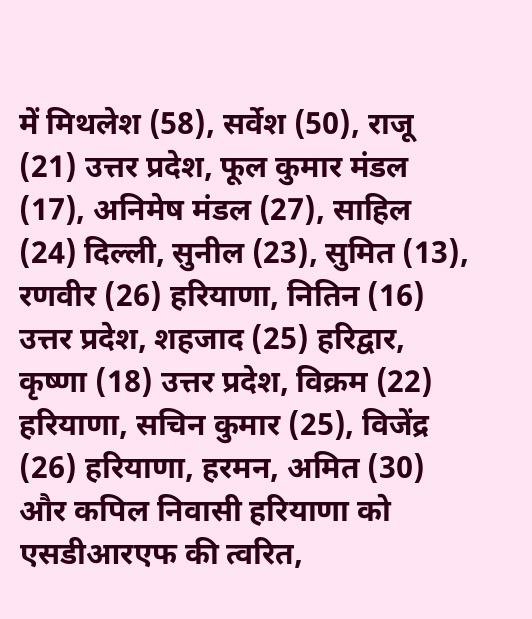में मिथलेश (58), सर्वेश (50), राजू (21) उत्तर प्रदेश, फूल कुमार मंडल (17), अनिमेष मंडल (27), साहिल (24) दिल्ली, सुनील (23), सुमित (13), रणवीर (26) हरियाणा, नितिन (16) उत्तर प्रदेश, शहजाद (25) हरिद्वार, कृष्णा (18) उत्तर प्रदेश, विक्रम (22) हरियाणा, सचिन कुमार (25), विजेंद्र (26) हरियाणा, हरमन, अमित (30) और कपिल निवासी हरियाणा को एसडीआरएफ की त्वरित,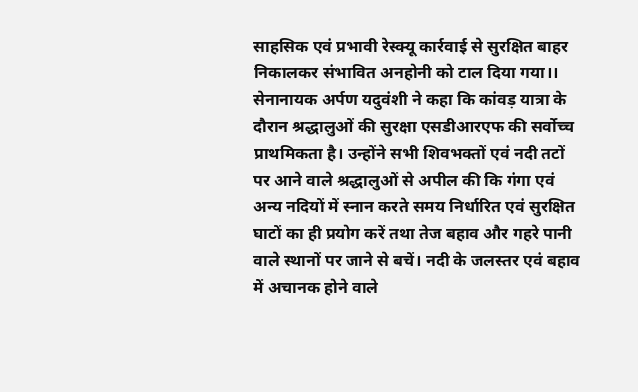साहसिक एवं प्रभावी रेस्क्यू कार्रवाई से सुरक्षित बाहर निकालकर संभावित अनहोनी को टाल दिया गया।।
सेनानायक अर्पण यदुवंशी ने कहा कि कांवड़ यात्रा के दौरान श्रद्धालुओं की सुरक्षा एसडीआरएफ की सर्वोच्च प्राथमिकता है। उन्होंने सभी शिवभक्तों एवं नदी तटों पर आने वाले श्रद्धालुओं से अपील की कि गंगा एवं अन्य नदियों में स्नान करते समय निर्धारित एवं सुरक्षित घाटों का ही प्रयोग करें तथा तेज बहाव और गहरे पानी वाले स्थानों पर जाने से बचें। नदी के जलस्तर एवं बहाव में अचानक होने वाले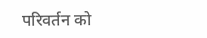परिवर्तन को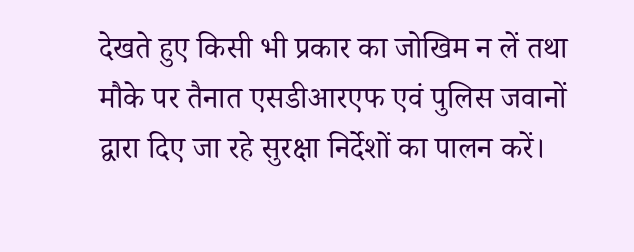देखते हुए किसी भी प्रकार का जोखिम न लें तथा मौके पर तैनात एसडीआरएफ एवं पुलिस जवानों द्वारा दिए जा रहे सुरक्षा निर्देशों का पालन करें।